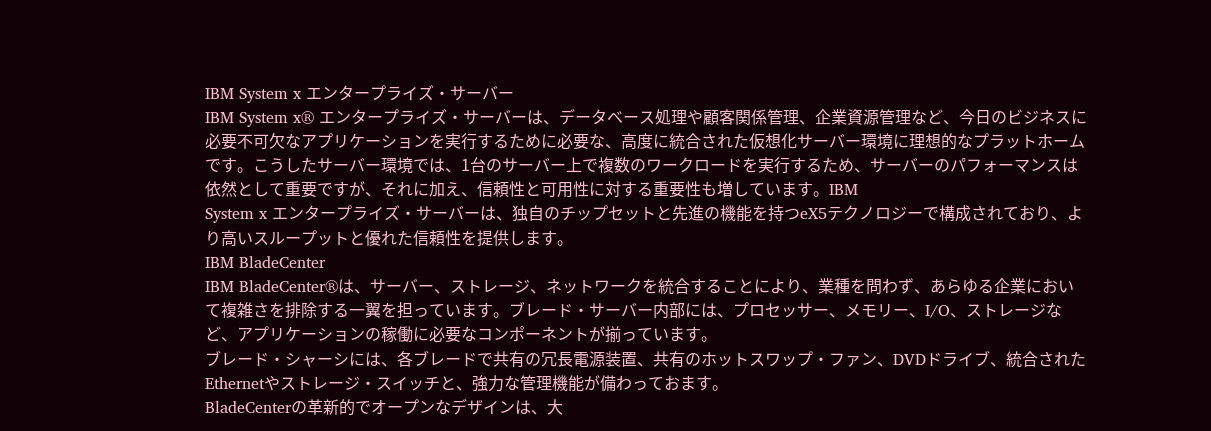IBM System x エンタープライズ・サーバー
IBM System x® エンタープライズ・サーバーは、データベース処理や顧客関係管理、企業資源管理など、今日のビジネスに必要不可欠なアプリケーションを実行するために必要な、高度に統合された仮想化サーバー環境に理想的なプラットホームです。こうしたサーバー環境では、1台のサーバー上で複数のワークロードを実行するため、サーバーのパフォーマンスは依然として重要ですが、それに加え、信頼性と可用性に対する重要性も増しています。IBM
System x エンタープライズ・サーバーは、独自のチップセットと先進の機能を持つeX5テクノロジーで構成されており、より高いスループットと優れた信頼性を提供します。
IBM BladeCenter
IBM BladeCenter®は、サーバー、ストレージ、ネットワークを統合することにより、業種を問わず、あらゆる企業において複雑さを排除する一翼を担っています。ブレード・サーバー内部には、プロセッサー、メモリー、I/O、ストレージなど、アプリケーションの稼働に必要なコンポーネントが揃っています。
ブレード・シャーシには、各ブレードで共有の冗長電源装置、共有のホットスワップ・ファン、DVDドライブ、統合されたEthernetやストレージ・スイッチと、強力な管理機能が備わっておます。
BladeCenterの革新的でオープンなデザインは、大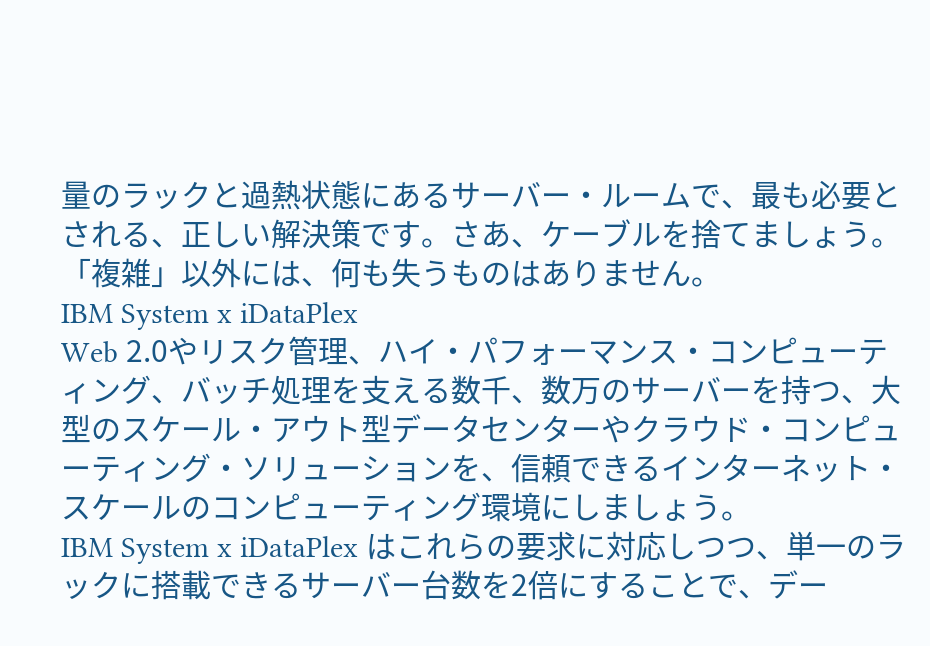量のラックと過熱状態にあるサーバー・ルームで、最も必要とされる、正しい解決策です。さあ、ケーブルを捨てましょう。「複雑」以外には、何も失うものはありません。
IBM System x iDataPlex
Web 2.0やリスク管理、ハイ・パフォーマンス・コンピューティング、バッチ処理を支える数千、数万のサーバーを持つ、大型のスケール・アウト型データセンターやクラウド・コンピューティング・ソリューションを、信頼できるインターネット・スケールのコンピューティング環境にしましょう。
IBM System x iDataPlex はこれらの要求に対応しつつ、単一のラックに搭載できるサーバー台数を2倍にすることで、デー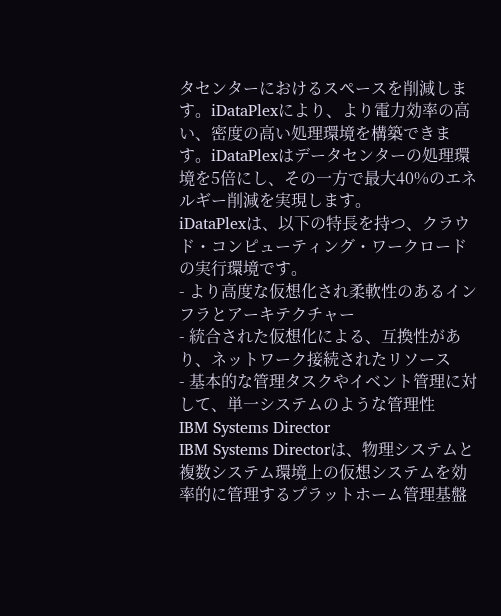タセンターにおけるスペースを削減します。iDataPlexにより、より電力効率の高い、密度の高い処理環境を構築できます。iDataPlexはデータセンターの処理環境を5倍にし、その一方で最大40%のエネルギー削減を実現します。
iDataPlexは、以下の特長を持つ、クラウド・コンピューティング・ワークロードの実行環境です。
- より高度な仮想化され柔軟性のあるインフラとアーキテクチャー
- 統合された仮想化による、互換性があり、ネットワーク接続されたリソース
- 基本的な管理タスクやイベント管理に対して、単一システムのような管理性
IBM Systems Director
IBM Systems Directorは、物理システムと複数システム環境上の仮想システムを効率的に管理するプラットホーム管理基盤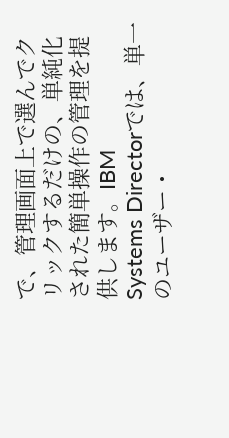で、管理画面上で選んでクリックするだけの、単純化された簡単操作の管理を提供します。IBM
Systems Directorでは、単一のユーザー・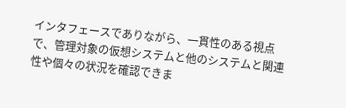インタフェースでありながら、一貫性のある視点で、管理対象の仮想システムと他のシステムと関連性や個々の状況を確認できま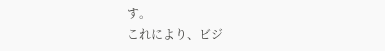す。
これにより、ビジ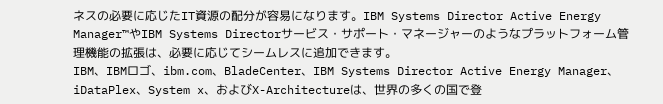ネスの必要に応じたIT資源の配分が容易になります。IBM Systems Director Active Energy Manager™やIBM Systems Directorサービス・サポート・マネージャーのようなプラットフォーム管理機能の拡張は、必要に応じてシームレスに追加できます。
IBM、IBMロゴ、ibm.com、BladeCenter、IBM Systems Director Active Energy Manager、iDataPlex、System x、およびX-Architectureは、世界の多くの国で登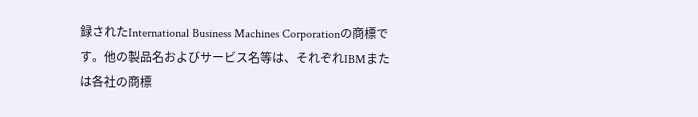録されたInternational Business Machines Corporationの商標です。他の製品名およびサービス名等は、それぞれIBMまたは各社の商標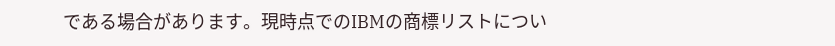である場合があります。現時点でのIBMの商標リストについ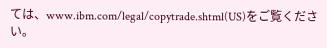ては、www.ibm.com/legal/copytrade.shtml(US)をご覧ください。